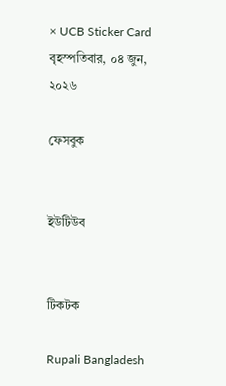× UCB Sticker Card
বৃহস্পতিবার, ০৪ জুন, ২০২৬

ফেসবুক


ইউটিউব


টিকটক

Rupali Bangladesh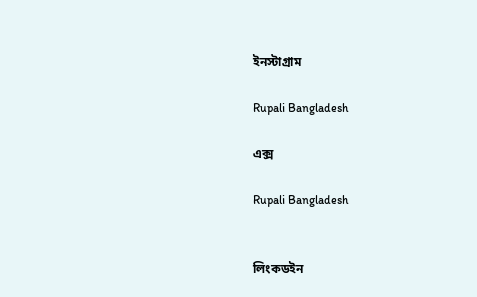ইনস্টাগ্রাম

Rupali Bangladesh

এক্স

Rupali Bangladesh


লিংকডইন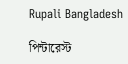Rupali Bangladesh

পিন্টারেস্ট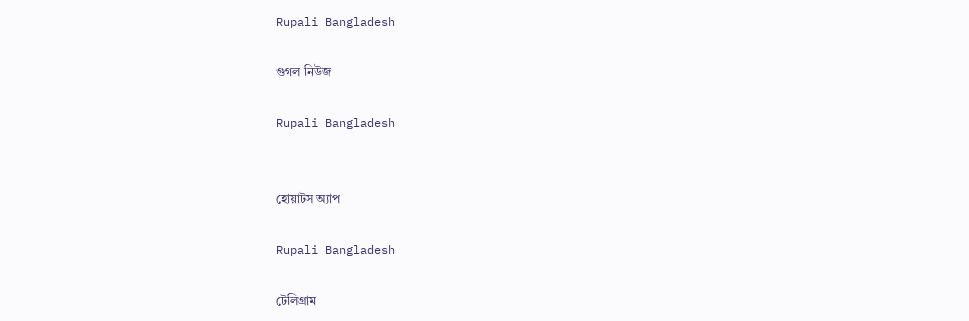Rupali Bangladesh

গুগল নিউজ

Rupali Bangladesh


হোয়াটস অ্যাপ

Rupali Bangladesh

টেলিগ্রাম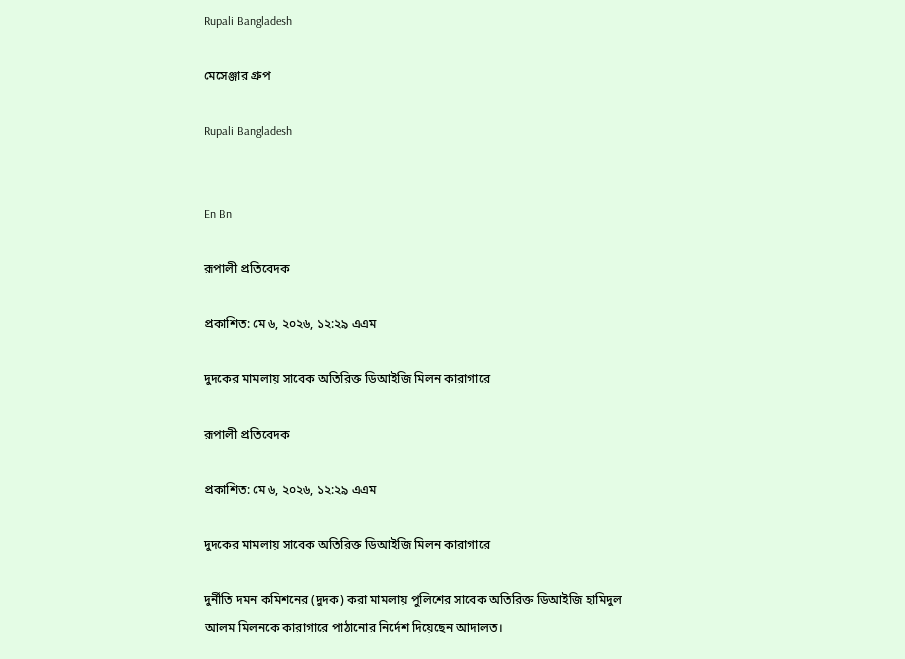Rupali Bangladesh

মেসেঞ্জার গ্রুপ

Rupali Bangladesh


En Bn

রূপালী প্রতিবেদক

প্রকাশিত: মে ৬, ২০২৬, ১২:২৯ এএম

দুদকের মামলায় সাবেক অতিরিক্ত ডিআইজি মিলন কারাগারে

রূপালী প্রতিবেদক

প্রকাশিত: মে ৬, ২০২৬, ১২:২৯ এএম

দুদকের মামলায় সাবেক অতিরিক্ত ডিআইজি মিলন কারাগারে

দুর্নীতি দমন কমিশনের (দুদক) করা মামলায় পুলিশের সাবেক অতিরিক্ত ডিআইজি হামিদুল আলম মিলনকে কারাগারে পাঠানোর নির্দেশ দিয়েছেন আদালত।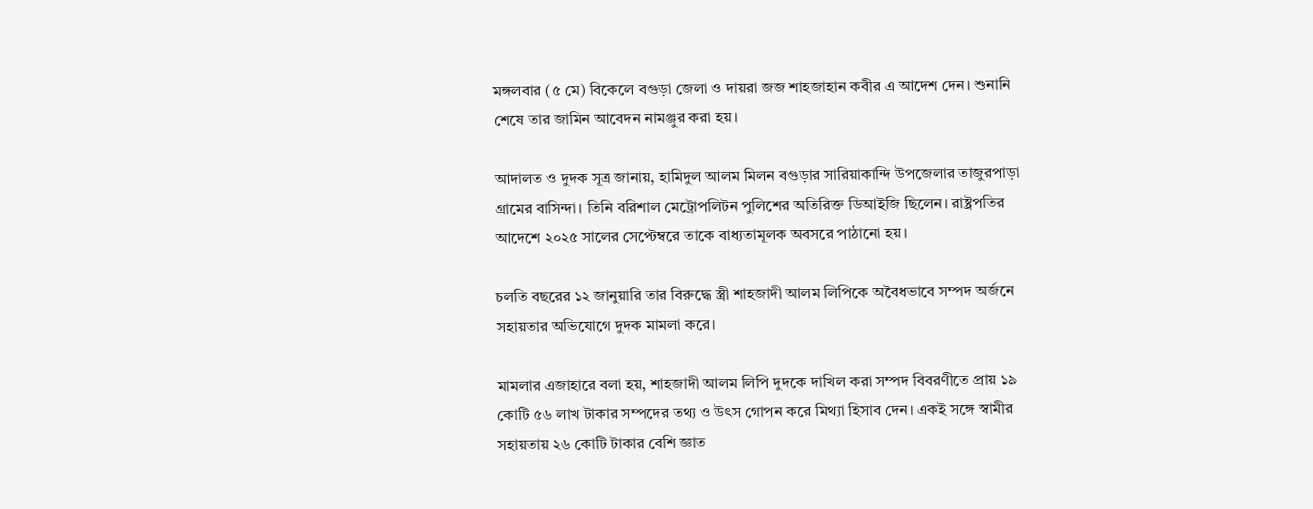মঙ্গলবার (৫ মে) বিকেলে বগুড়া জেলা ও দায়রা জজ শাহজাহান কবীর এ আদেশ দেন। শুনানি শেষে তার জামিন আবেদন নামঞ্জুর করা হয়।

আদালত ও দুদক সূত্র জানায়, হামিদুল আলম মিলন বগুড়ার সারিয়াকান্দি উপজেলার তাজুরপাড়া গ্রামের বাসিন্দা। তিনি বরিশাল মেট্রোপলিটন পুলিশের অতিরিক্ত ডিআইজি ছিলেন। রাষ্ট্রপতির আদেশে ২০২৫ সালের সেপ্টেম্বরে তাকে বাধ্যতামূলক অবসরে পাঠানো হয়।

চলতি বছরের ১২ জানুয়ারি তার বিরুদ্ধে স্ত্রী শাহজাদী আলম লিপিকে অবৈধভাবে সম্পদ অর্জনে সহায়তার অভিযোগে দুদক মামলা করে।

মামলার এজাহারে বলা হয়, শাহজাদী আলম লিপি দুদকে দাখিল করা সম্পদ বিবরণীতে প্রায় ১৯ কোটি ৫৬ লাখ টাকার সম্পদের তথ্য ও উৎস গোপন করে মিথ্যা হিসাব দেন। একই সঙ্গে স্বামীর সহায়তায় ২৬ কোটি টাকার বেশি জ্ঞাত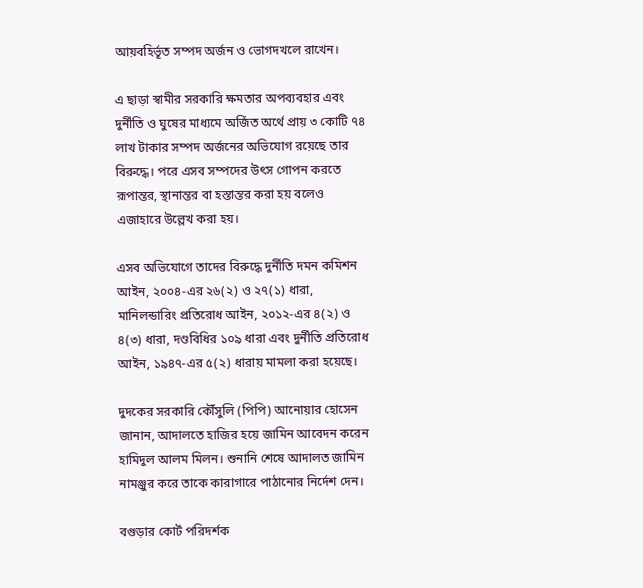আয়বহির্ভূত সম্পদ অর্জন ও ভোগদখলে রাখেন।

এ ছাড়া স্বামীর সরকারি ক্ষমতার অপব্যবহার এবং দুর্নীতি ও ঘুষের মাধ্যমে অর্জিত অর্থে প্রায় ৩ কোটি ৭৪ লাখ টাকার সম্পদ অর্জনের অভিযোগ রয়েছে তার বিরুদ্ধে। পরে এসব সম্পদের উৎস গোপন করতে রূপান্তর, স্থানান্তর বা হস্তান্তর করা হয় বলেও এজাহারে উল্লেখ করা হয়।

এসব অভিযোগে তাদের বিরুদ্ধে দুর্নীতি দমন কমিশন আইন, ২০০৪-এর ২৬(২) ও ২৭(১) ধারা, মানিলন্ডারিং প্রতিরোধ আইন, ২০১২-এর ৪(২) ও ৪(৩) ধারা, দণ্ডবিধির ১০৯ ধারা এবং দুর্নীতি প্রতিরোধ আইন, ১৯৪৭-এর ৫(২) ধারায় মামলা করা হয়েছে।

দুদকের সরকারি কৌঁসুলি (পিপি) আনোয়ার হোসেন জানান, আদালতে হাজির হয়ে জামিন আবেদন করেন হামিদুল আলম মিলন। শুনানি শেষে আদালত জামিন নামঞ্জুর করে তাকে কারাগারে পাঠানোর নির্দেশ দেন।

বগুড়ার কোর্ট পরিদর্শক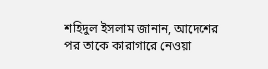শহিদুল ইসলাম জানান, আদেশের পর তাকে কারাগারে নেওয়া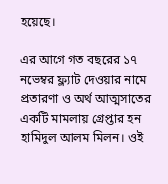হয়েছে।

এর আগে গত বছরের ১৭ নভেম্বর ফ্ল্যাট দেওয়ার নামে প্রতারণা ও অর্থ আত্মসাতের একটি মামলায় গ্রেপ্তার হন হামিদুল আলম মিলন। ওই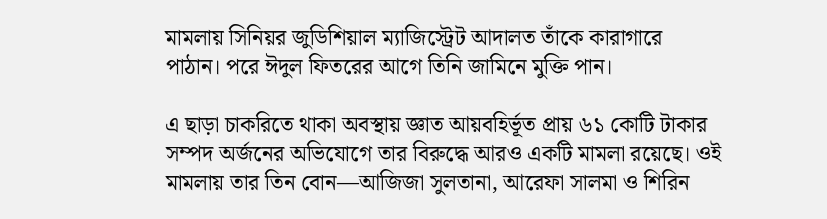মামলায় সিনিয়র জুডিশিয়াল ম্যাজিস্ট্রেট আদালত তাঁকে কারাগারে পাঠান। পরে ঈদুল ফিতরের আগে তিনি জামিনে মুক্তি পান।

এ ছাড়া চাকরিতে থাকা অবস্থায় জ্ঞাত আয়বহির্ভূত প্রায় ৬১ কোটি টাকার সম্পদ অর্জনের অভিযোগে তার বিরুদ্ধে আরও একটি মামলা রয়েছে। ওই মামলায় তার তিন বোন—আজিজা সুলতানা, আরেফা সালমা ও শিরিন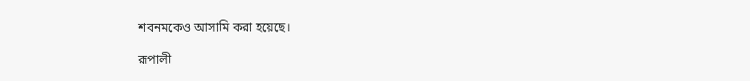শবনমকেও আসামি করা হয়েছে।

রূপালী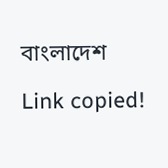বাংলাদেশ

Link copied!